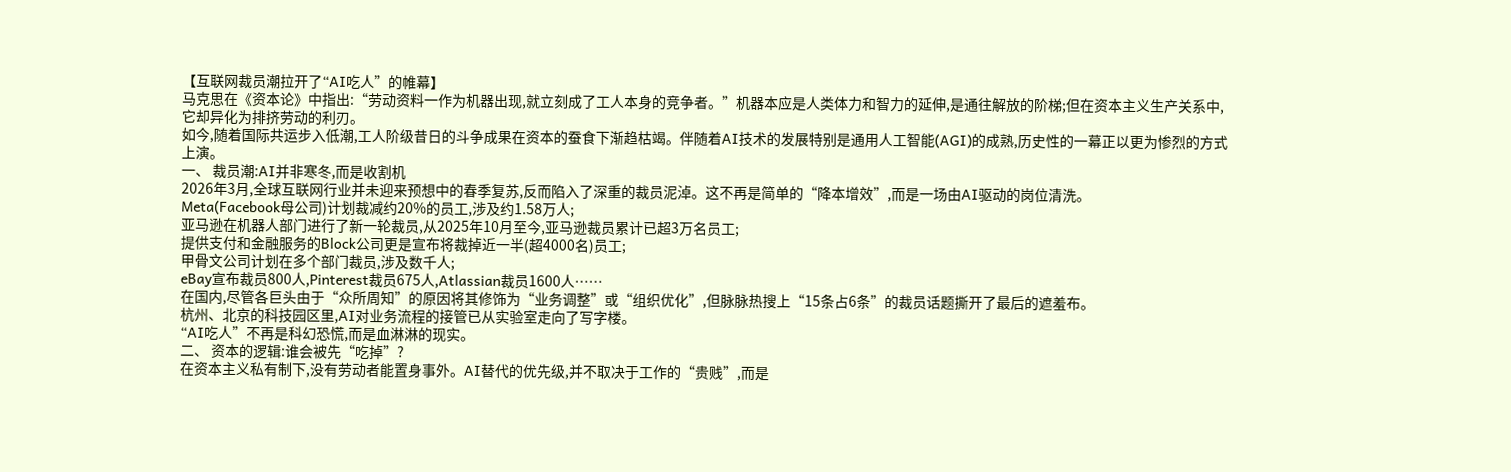【互联网裁员潮拉开了“AI吃人”的帷幕】
马克思在《资本论》中指出:“劳动资料一作为机器出现,就立刻成了工人本身的竞争者。”机器本应是人类体力和智力的延伸,是通往解放的阶梯;但在资本主义生产关系中,它却异化为排挤劳动的利刃。
如今,随着国际共运步入低潮,工人阶级昔日的斗争成果在资本的蚕食下渐趋枯竭。伴随着AI技术的发展特别是通用人工智能(AGI)的成熟,历史性的一幕正以更为惨烈的方式上演。
一、 裁员潮:AI并非寒冬,而是收割机
2026年3月,全球互联网行业并未迎来预想中的春季复苏,反而陷入了深重的裁员泥淖。这不再是简单的“降本增效”,而是一场由AI驱动的岗位清洗。
Meta(Facebook母公司)计划裁减约20%的员工,涉及约1.58万人;
亚马逊在机器人部门进行了新一轮裁员,从2025年10月至今,亚马逊裁员累计已超3万名员工;
提供支付和金融服务的Block公司更是宣布将裁掉近一半(超4000名)员工;
甲骨文公司计划在多个部门裁员,涉及数千人;
eBay宣布裁员800人,Pinterest裁员675人,Atlassian裁员1600人……
在国内,尽管各巨头由于“众所周知”的原因将其修饰为“业务调整”或“组织优化”,但脉脉热搜上“15条占6条”的裁员话题撕开了最后的遮羞布。
杭州、北京的科技园区里,AI对业务流程的接管已从实验室走向了写字楼。
“AI吃人”不再是科幻恐慌,而是血淋淋的现实。
二、 资本的逻辑:谁会被先“吃掉”?
在资本主义私有制下,没有劳动者能置身事外。AI替代的优先级,并不取决于工作的“贵贱”,而是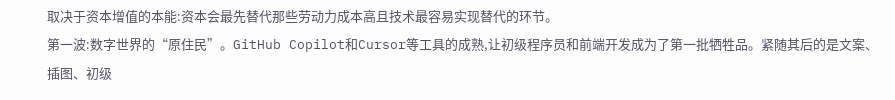取决于资本增值的本能:资本会最先替代那些劳动力成本高且技术最容易实现替代的环节。
第一波:数字世界的“原住民”。GitHub Copilot和Cursor等工具的成熟,让初级程序员和前端开发成为了第一批牺牲品。紧随其后的是文案、插图、初级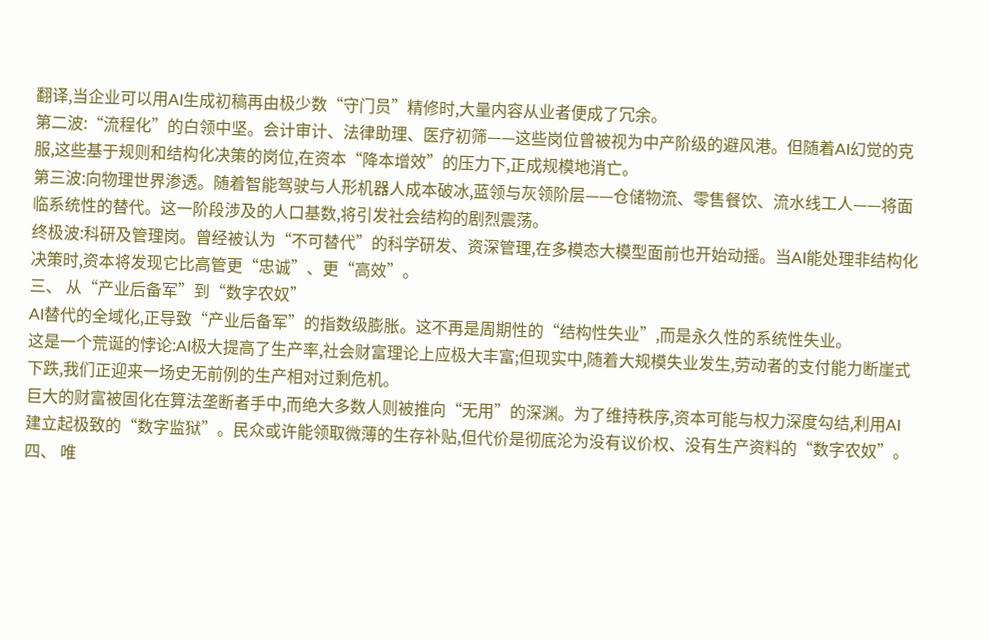翻译,当企业可以用AI生成初稿再由极少数“守门员”精修时,大量内容从业者便成了冗余。
第二波:“流程化”的白领中坚。会计审计、法律助理、医疗初筛——这些岗位曾被视为中产阶级的避风港。但随着AI幻觉的克服,这些基于规则和结构化决策的岗位,在资本“降本增效”的压力下,正成规模地消亡。
第三波:向物理世界渗透。随着智能驾驶与人形机器人成本破冰,蓝领与灰领阶层——仓储物流、零售餐饮、流水线工人——将面临系统性的替代。这一阶段涉及的人口基数,将引发社会结构的剧烈震荡。
终极波:科研及管理岗。曾经被认为“不可替代”的科学研发、资深管理,在多模态大模型面前也开始动摇。当AI能处理非结构化决策时,资本将发现它比高管更“忠诚”、更“高效”。
三、 从“产业后备军”到“数字农奴”
AI替代的全域化,正导致“产业后备军”的指数级膨胀。这不再是周期性的“结构性失业”,而是永久性的系统性失业。
这是一个荒诞的悖论:AI极大提高了生产率,社会财富理论上应极大丰富;但现实中,随着大规模失业发生,劳动者的支付能力断崖式下跌,我们正迎来一场史无前例的生产相对过剩危机。
巨大的财富被固化在算法垄断者手中,而绝大多数人则被推向“无用”的深渊。为了维持秩序,资本可能与权力深度勾结,利用AI建立起极致的“数字监狱”。民众或许能领取微薄的生存补贴,但代价是彻底沦为没有议价权、没有生产资料的“数字农奴”。
四、 唯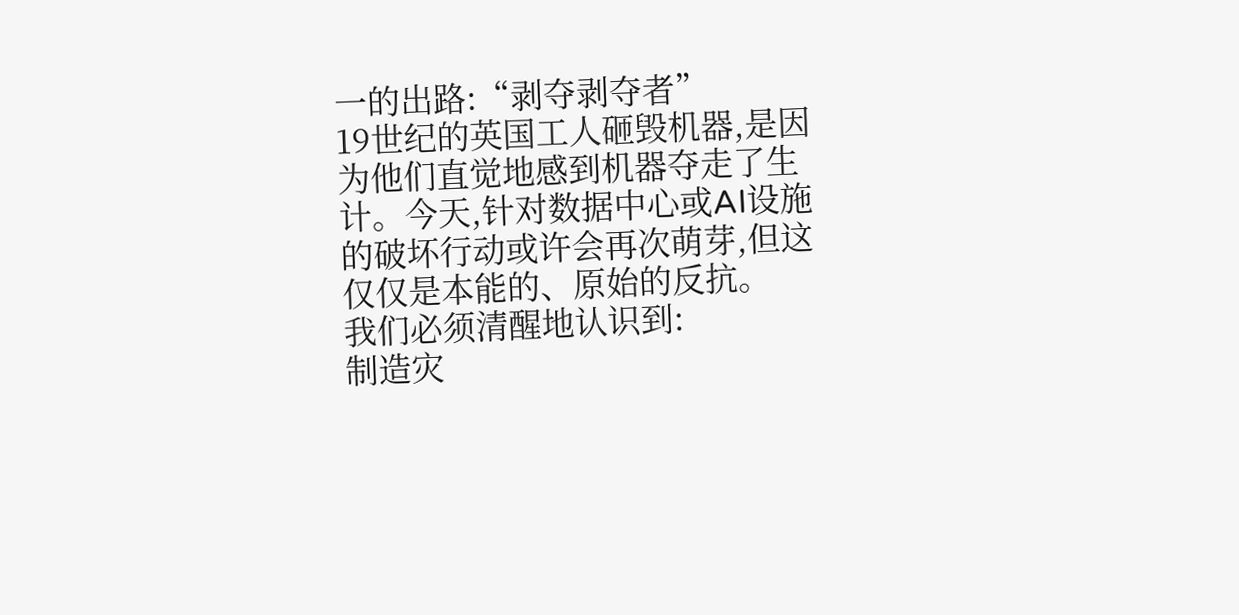一的出路:“剥夺剥夺者”
19世纪的英国工人砸毁机器,是因为他们直觉地感到机器夺走了生计。今天,针对数据中心或AI设施的破坏行动或许会再次萌芽,但这仅仅是本能的、原始的反抗。
我们必须清醒地认识到:
制造灾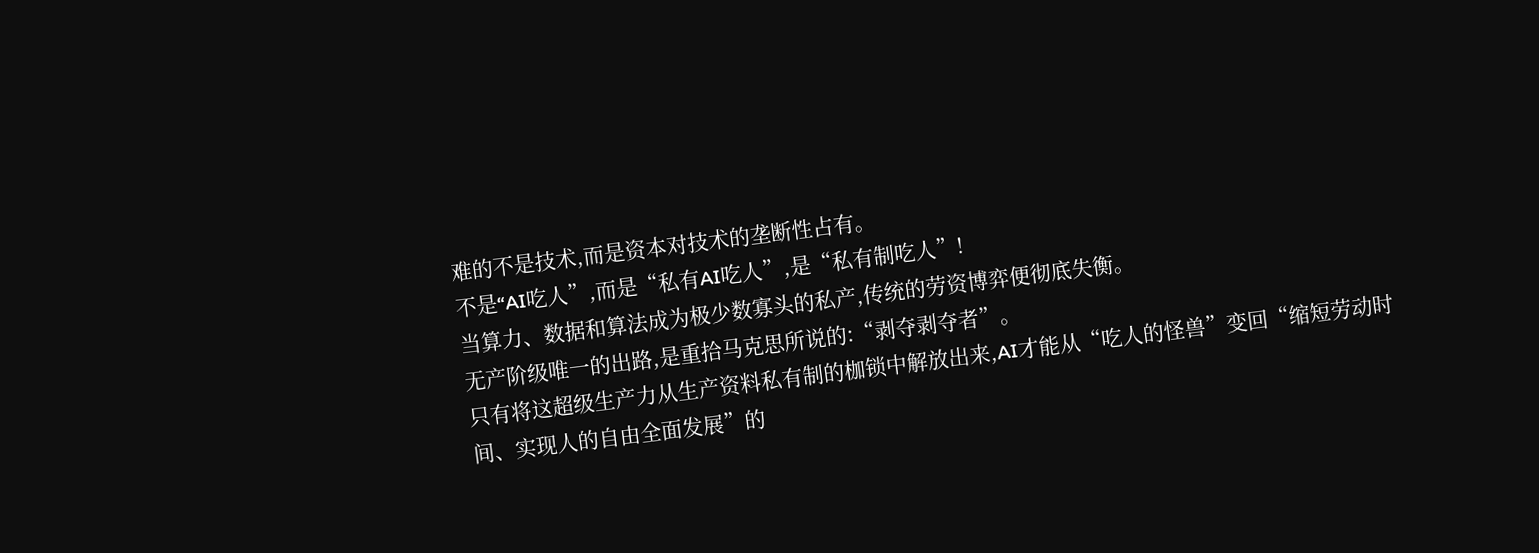难的不是技术,而是资本对技术的垄断性占有。
不是“AI吃人”,而是“私有AI吃人”,是“私有制吃人”!
当算力、数据和算法成为极少数寡头的私产,传统的劳资博弈便彻底失衡。
无产阶级唯一的出路,是重拾马克思所说的:“剥夺剥夺者”。
只有将这超级生产力从生产资料私有制的枷锁中解放出来,AI才能从“吃人的怪兽”变回“缩短劳动时间、实现人的自由全面发展”的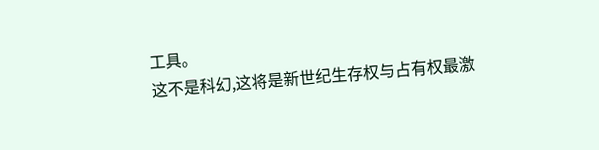工具。
这不是科幻,这将是新世纪生存权与占有权最激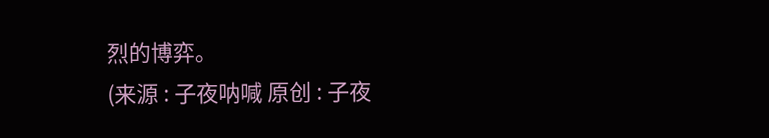烈的博弈。
(来源 : 子夜呐喊 原创 : 子夜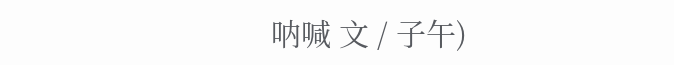呐喊 文 / 子午)